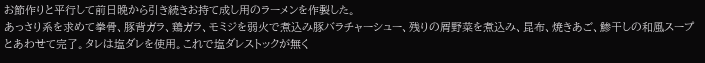お節作りと平行して前日晩から引き続きお持て成し用のラーメンを作製した。
あっさり系を求めて拳骨、豚背ガラ、鶏ガラ、モミジを弱火で煮込み豚バラチャーシュー、残りの屑野菜を煮込み、昆布、焼きあご、鯵干しの和風スープとあわせて完了。タレは塩ダレを使用。これで塩ダレストックが無く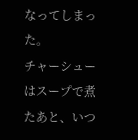なってしまった。
チャーシューはスープで煮たあと、いつ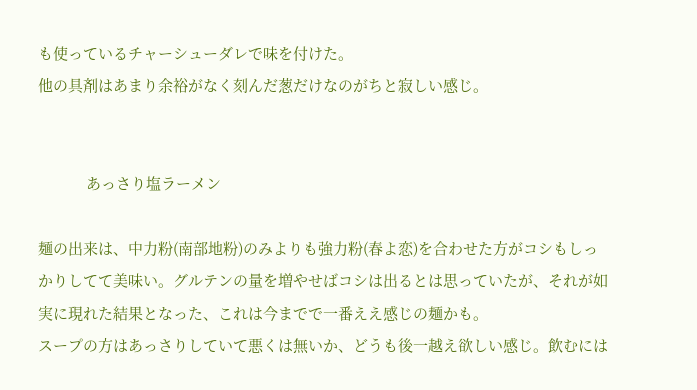も使っているチャーシューダレで味を付けた。
他の具剤はあまり余裕がなく刻んだ葱だけなのがちと寂しい感じ。


            あっさり塩ラーメン

麺の出来は、中力粉(南部地粉)のみよりも強力粉(春よ恋)を合わせた方がコシもしっかりしてて美味い。グルテンの量を増やせばコシは出るとは思っていたが、それが如実に現れた結果となった、これは今までで一番ええ感じの麺かも。
スープの方はあっさりしていて悪くは無いか、どうも後一越え欲しい感じ。飲むには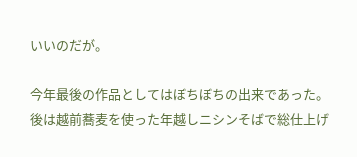いいのだが。

今年最後の作品としてはぼちぼちの出来であった。
後は越前蕎麦を使った年越しニシンそばで総仕上げ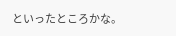といったところかな。